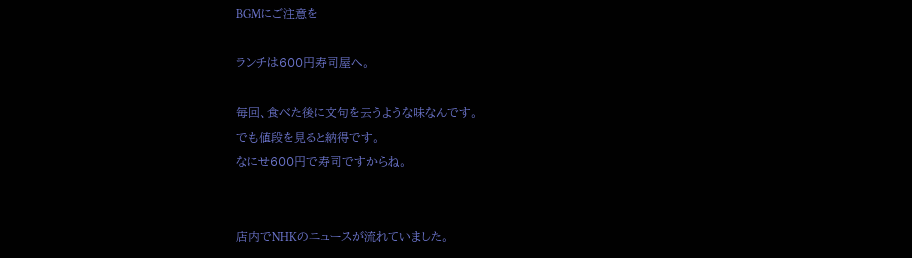BGMにご注意を

ランチは600円寿司屋へ。

毎回、食べた後に文句を云うような味なんです。
でも値段を見ると納得です。
なにせ600円で寿司ですからね。


店内でNHKのニュースが流れていました。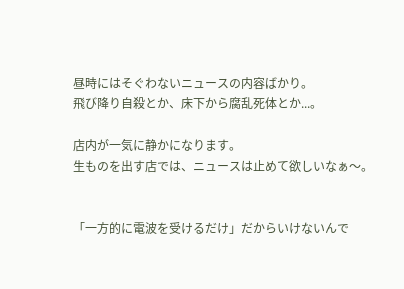昼時にはそぐわないニュースの内容ばかり。
飛び降り自殺とか、床下から腐乱死体とか...。

店内が一気に静かになります。
生ものを出す店では、ニュースは止めて欲しいなぁ〜。


「一方的に電波を受けるだけ」だからいけないんで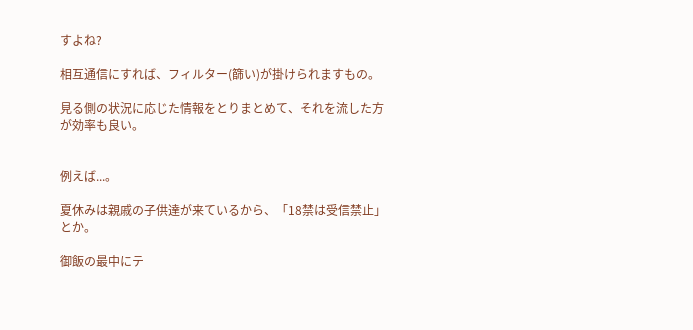すよね?

相互通信にすれば、フィルター(篩い)が掛けられますもの。

見る側の状況に応じた情報をとりまとめて、それを流した方が効率も良い。


例えば...。

夏休みは親戚の子供達が来ているから、「18禁は受信禁止」とか。

御飯の最中にテ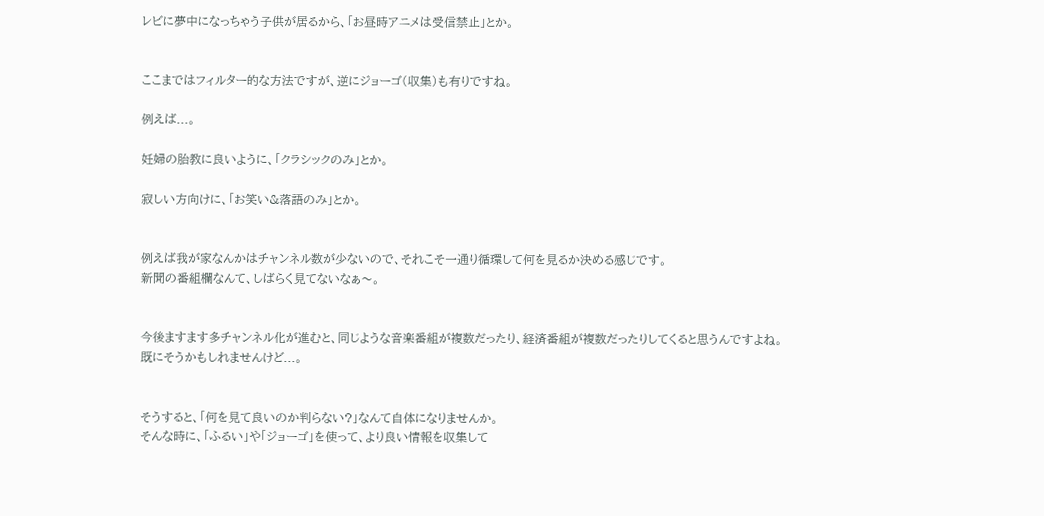レビに夢中になっちゃう子供が居るから、「お昼時アニメは受信禁止」とか。


ここまではフィルター的な方法ですが、逆にジョーゴ(収集)も有りですね。

例えば...。

妊婦の胎教に良いように、「クラシックのみ」とか。

寂しい方向けに、「お笑い&落語のみ」とか。


例えば我が家なんかはチャンネル数が少ないので、それこそ一通り循環して何を見るか決める感じです。
新聞の番組欄なんて、しばらく見てないなぁ〜。


今後ますます多チャンネル化が進むと、同じような音楽番組が複数だったり、経済番組が複数だったりしてくると思うんですよね。
既にそうかもしれませんけど...。


そうすると、「何を見て良いのか判らない?」なんて自体になりませんか。
そんな時に、「ふるい」や「ジョーゴ」を使って、より良い情報を収集して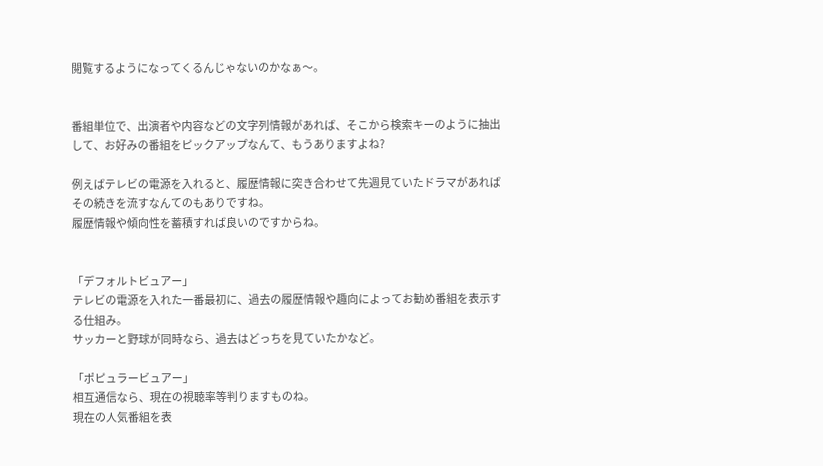閲覧するようになってくるんじゃないのかなぁ〜。


番組単位で、出演者や内容などの文字列情報があれば、そこから検索キーのように抽出して、お好みの番組をピックアップなんて、もうありますよね?

例えばテレビの電源を入れると、履歴情報に突き合わせて先週見ていたドラマがあればその続きを流すなんてのもありですね。
履歴情報や傾向性を蓄積すれば良いのですからね。


「デフォルトビュアー」
テレビの電源を入れた一番最初に、過去の履歴情報や趣向によってお勧め番組を表示する仕組み。
サッカーと野球が同時なら、過去はどっちを見ていたかなど。

「ポピュラービュアー」
相互通信なら、現在の視聴率等判りますものね。
現在の人気番組を表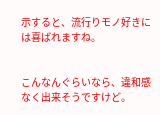示すると、流行りモノ好きには喜ばれますね。


こんなんぐらいなら、違和感なく出来そうですけど。